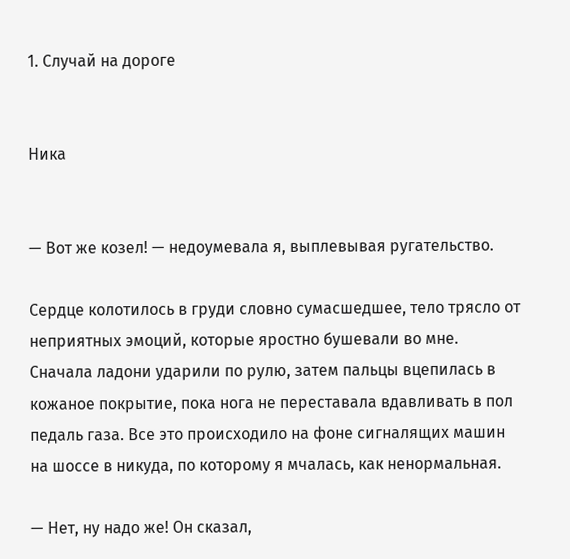1. Случай на дороге


Ника


— Вот же козел! — недоумевала я, выплевывая ругательство.

Сердце колотилось в груди словно сумасшедшее, тело трясло от неприятных эмоций, которые яростно бушевали во мне. Сначала ладони ударили по рулю, затем пальцы вцепилась в кожаное покрытие, пока нога не переставала вдавливать в пол педаль газа. Все это происходило на фоне сигналящих машин на шоссе в никуда, по которому я мчалась, как ненормальная.

— Нет, ну надо же! Он сказал,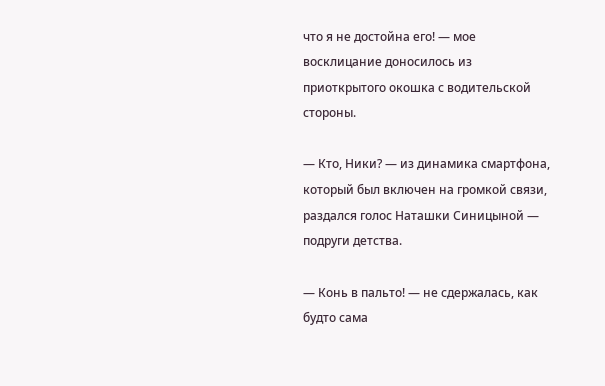что я не достойна его! — мое восклицание доносилось из приоткрытого окошка с водительской стороны.

— Кто, Ники? — из динамика смартфона, который был включен на громкой связи, раздался голос Наташки Синицыной — подруги детства.

— Конь в пальто! — не сдержалась, как будто сама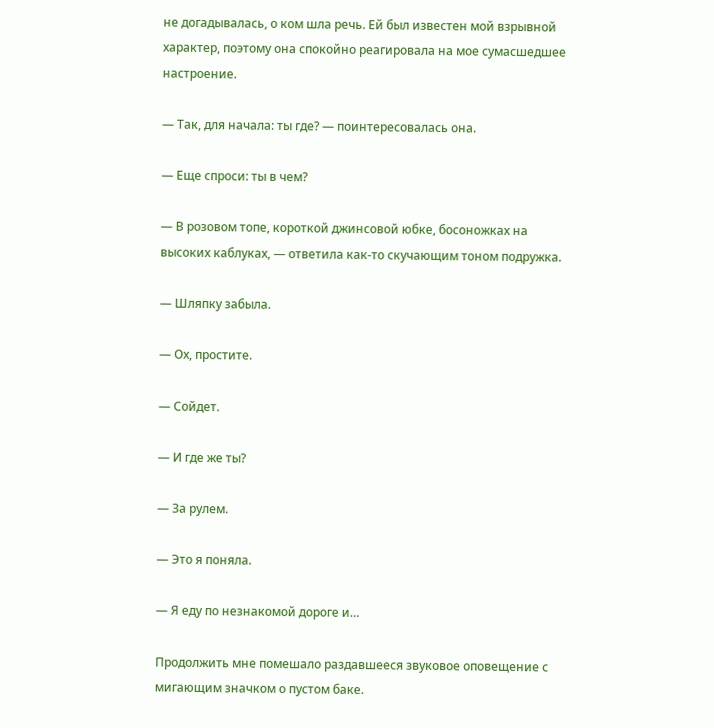не догадывалась, о ком шла речь. Ей был известен мой взрывной характер, поэтому она спокойно реагировала на мое сумасшедшее настроение.

— Так, для начала: ты где? — поинтересовалась она.

— Еще спроси: ты в чем?

— В розовом топе, короткой джинсовой юбке, босоножках на высоких каблуках, — ответила как-то скучающим тоном подружка.

— Шляпку забыла.

— Ох, простите.

— Сойдет.

— И где же ты?

— За рулем.

— Это я поняла.

— Я еду по незнакомой дороге и…

Продолжить мне помешало раздавшееся звуковое оповещение с мигающим значком о пустом баке.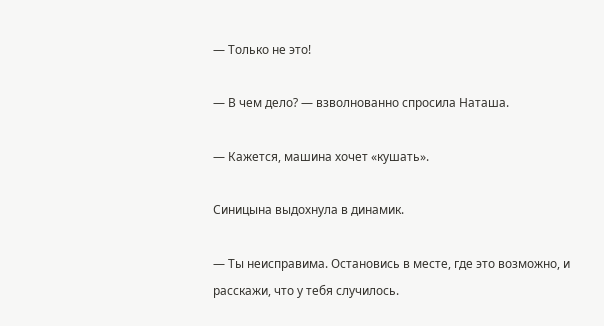— Только не это!

— В чем дело? — взволнованно спросила Наташа.

— Кажется, машина хочет «кушать».

Синицына выдохнула в динамик.

— Ты неисправима. Остановись в месте, где это возможно, и расскажи, что у тебя случилось.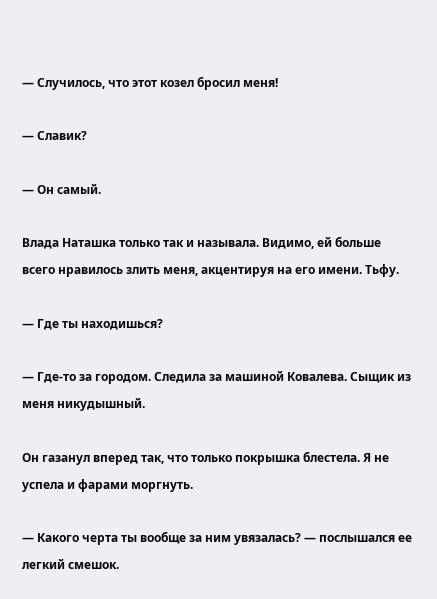— Случилось, что этот козел бросил меня!

— Славик?

— Он самый.

Влада Наташка только так и называла. Видимо, ей больше всего нравилось злить меня, акцентируя на его имени. Тьфу.

— Где ты находишься?

— Где-то за городом. Следила за машиной Ковалева. Сыщик из меня никудышный.

Он газанул вперед так, что только покрышка блестела. Я не успела и фарами моргнуть.

— Какого черта ты вообще за ним увязалась? — послышался ее легкий смешок.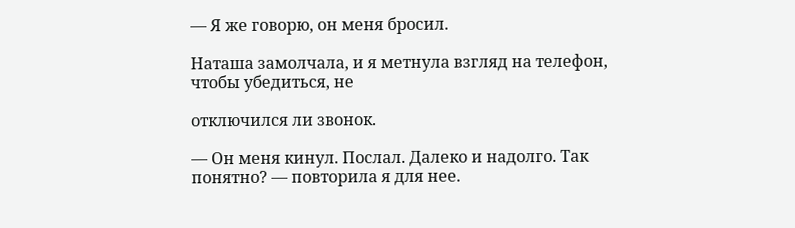— Я же говорю, он меня бросил.

Наташа замолчала, и я метнула взгляд на телефон, чтобы убедиться, не

отключился ли звонок.

— Он меня кинул. Послал. Далеко и надолго. Так понятно? — повторила я для нее.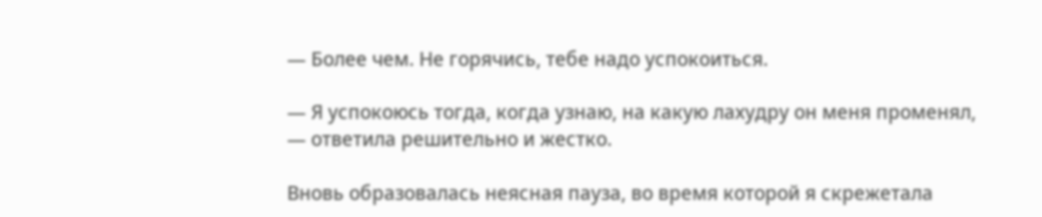— Более чем. Не горячись, тебе надо успокоиться.

— Я успокоюсь тогда, когда узнаю, на какую лахудру он меня променял, — ответила решительно и жестко.

Вновь образовалась неясная пауза, во время которой я скрежетала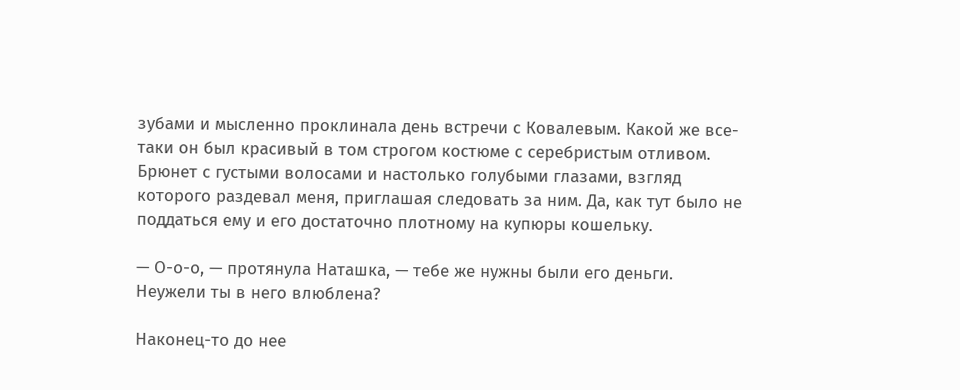зубами и мысленно проклинала день встречи с Ковалевым. Какой же все-таки он был красивый в том строгом костюме с серебристым отливом. Брюнет с густыми волосами и настолько голубыми глазами, взгляд которого раздевал меня, приглашая следовать за ним. Да, как тут было не поддаться ему и его достаточно плотному на купюры кошельку.

— О-о-о, — протянула Наташка, — тебе же нужны были его деньги. Неужели ты в него влюблена?

Наконец-то до нее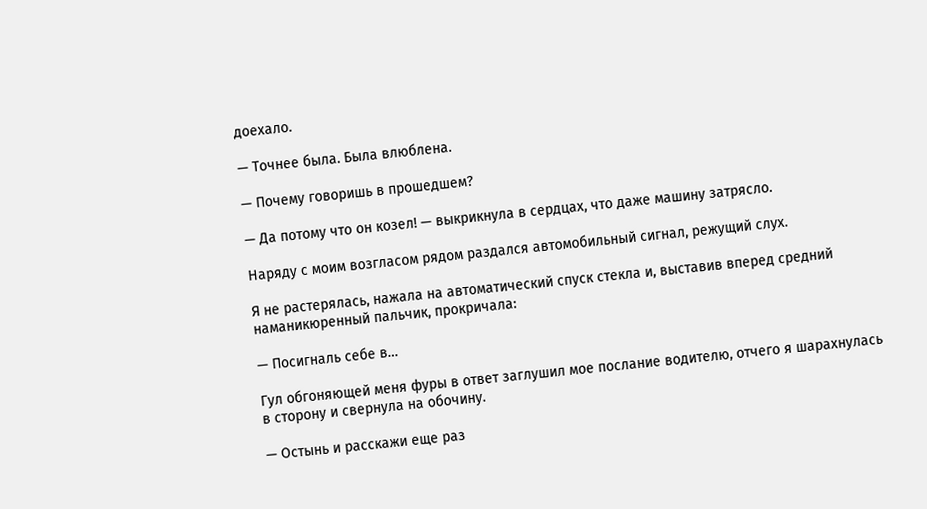доехало.

— Точнее была. Была влюблена.

— Почему говоришь в прошедшем?

— Да потому что он козел! — выкрикнула в сердцах, что даже машину затрясло.

Наряду с моим возгласом рядом раздался автомобильный сигнал, режущий слух.

Я не растерялась, нажала на автоматический спуск стекла и, выставив вперед средний наманикюренный пальчик, прокричала:

— Посигналь себе в…

Гул обгоняющей меня фуры в ответ заглушил мое послание водителю, отчего я шарахнулась в сторону и свернула на обочину.

— Остынь и расскажи еще раз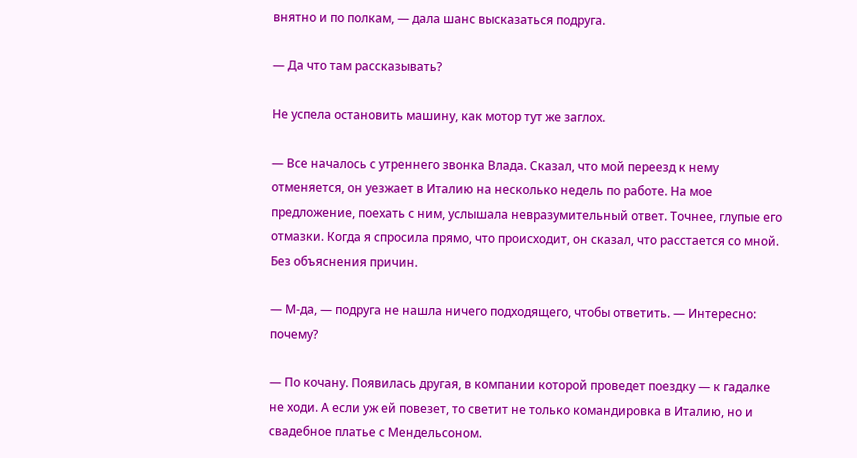внятно и по полкам, — дала шанс высказаться подруга.

— Да что там рассказывать?

Не успела остановить машину, как мотор тут же заглох.

— Все началось с утреннего звонка Влада. Сказал, что мой переезд к нему отменяется, он уезжает в Италию на несколько недель по работе. На мое предложение, поехать с ним, услышала невразумительный ответ. Точнее, глупые его отмазки. Когда я спросила прямо, что происходит, он сказал, что расстается со мной. Без объяснения причин.

— М-да, — подруга не нашла ничего подходящего, чтобы ответить. — Интересно: почему?

— По кочану. Появилась другая, в компании которой проведет поездку — к гадалке не ходи. А если уж ей повезет, то светит не только командировка в Италию, но и свадебное платье с Мендельсоном.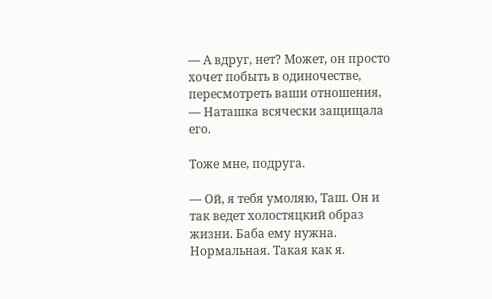— А вдруг, нет? Может, он просто хочет побыть в одиночестве, пересмотреть ваши отношения, — Наташка всячески защищала его.

Тоже мне, подруга.

— Ой, я тебя умоляю, Таш. Он и так ведет холостяцкий образ жизни. Баба ему нужна. Нормальная. Такая как я.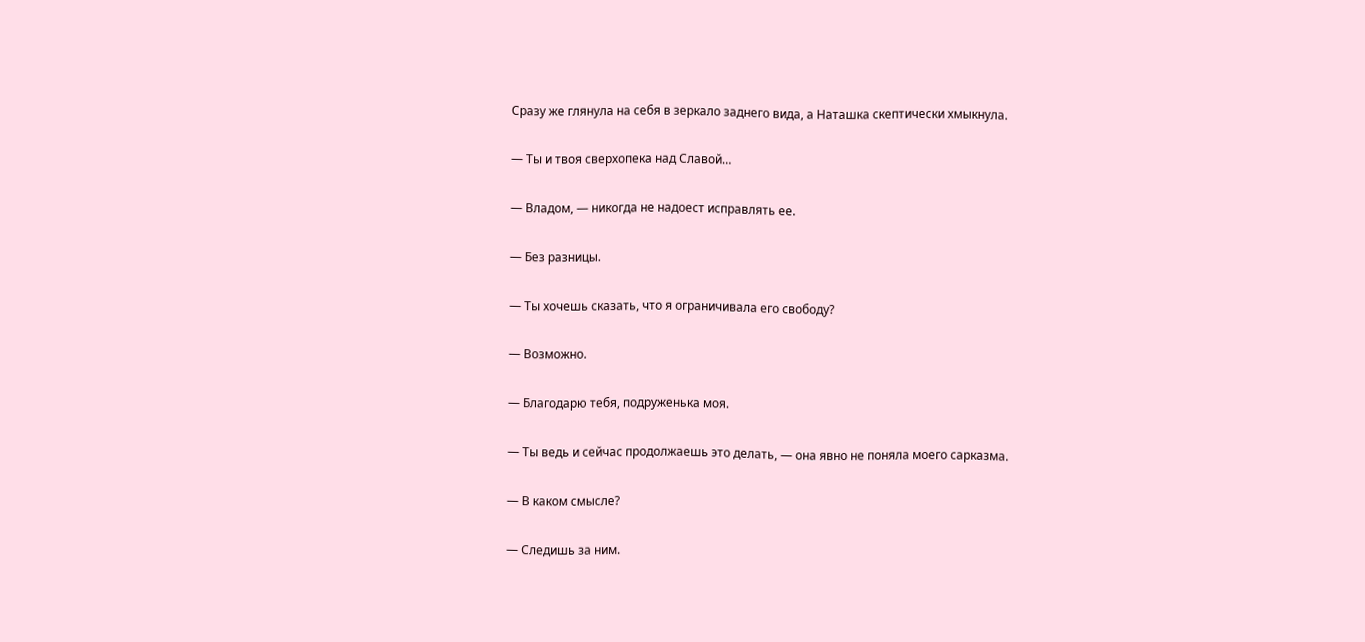Сразу же глянула на себя в зеркало заднего вида, а Наташка скептически хмыкнула.

— Ты и твоя сверхопека над Славой…

— Владом, — никогда не надоест исправлять ее.

— Без разницы.

— Ты хочешь сказать, что я ограничивала его свободу?

— Возможно.

— Благодарю тебя, подруженька моя.

— Ты ведь и сейчас продолжаешь это делать, — она явно не поняла моего сарказма.

— В каком смысле?

— Следишь за ним.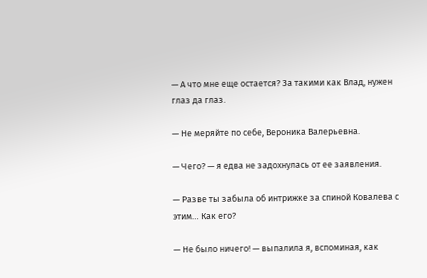— А что мне еще остается? За такими как Влад, нужен глаз да глаз.

— Не меряйте по себе, Вероника Валерьевна.

— Чего? — я едва не задохнулась от ее заявления.

— Разве ты забыла об интрижке за спиной Ковалева с этим… Как его?

— Не было ничего! — выпалила я, вспоминая, как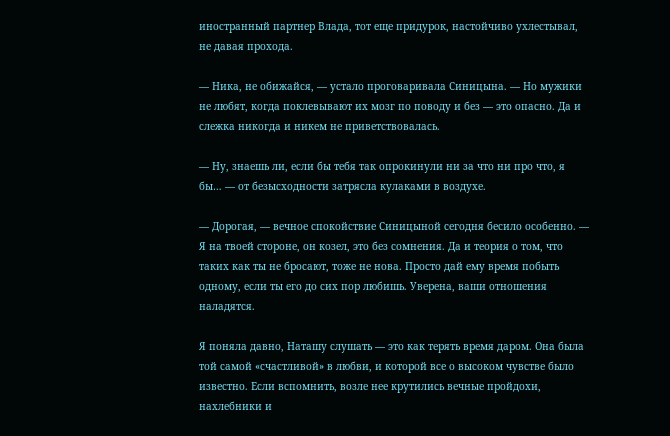иностранный партнер Влада, тот еще придурок, настойчиво ухлестывал, не давая прохода.

— Ника, не обижайся, — устало проговаривала Синицына. — Но мужики не любят, когда поклевывают их мозг по поводу и без — это опасно. Да и слежка никогда и никем не приветствовалась.

— Ну, знаешь ли, если бы тебя так опрокинули ни за что ни про что, я бы… — от безысходности затрясла кулаками в воздухе.

— Дорогая, — вечное спокойствие Синицыной сегодня бесило особенно. — Я на твоей стороне, он козел, это без сомнения. Да и теория о том, что таких как ты не бросают, тоже не нова. Просто дай ему время побыть одному, если ты его до сих пор любишь. Уверена, ваши отношения наладятся.

Я поняла давно, Наташу слушать — это как терять время даром. Она была той самой «счастливой» в любви, и которой все о высоком чувстве было известно. Если вспомнить, возле нее крутились вечные пройдохи, нахлебники и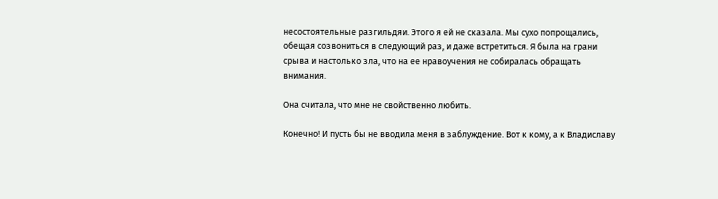несостоятельные разгильдяи. Этого я ей не сказала. Мы сухо попрощались, обещая созвониться в следующий раз, и даже встретиться. Я была на грани срыва и настолько зла, что на ее нравоучения не собиралась обращать внимания.

Она считала, что мне не свойственно любить.

Конечно! И пусть бы не вводила меня в заблуждение. Вот к кому, а к Владиславу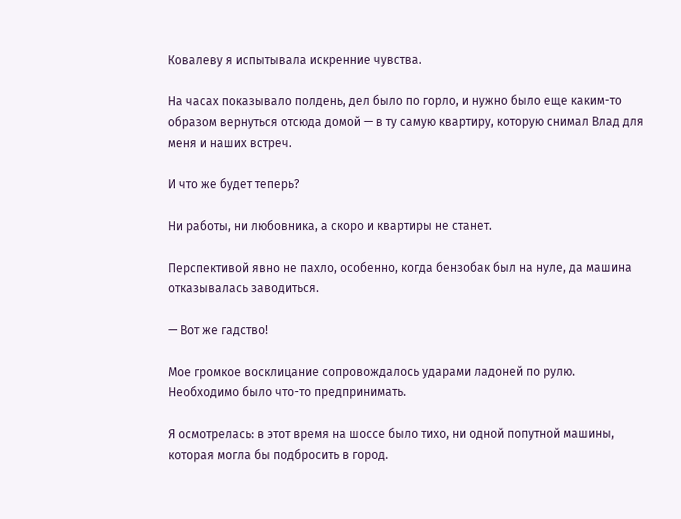Ковалеву я испытывала искренние чувства.

На часах показывало полдень, дел было по горло, и нужно было еще каким-то образом вернуться отсюда домой — в ту самую квартиру, которую снимал Влад для меня и наших встреч.

И что же будет теперь?

Ни работы, ни любовника, а скоро и квартиры не станет.

Перспективой явно не пахло, особенно, когда бензобак был на нуле, да машина отказывалась заводиться.

— Вот же гадство!

Мое громкое восклицание сопровождалось ударами ладоней по рулю. Необходимо было что-то предпринимать.

Я осмотрелась: в этот время на шоссе было тихо, ни одной попутной машины, которая могла бы подбросить в город.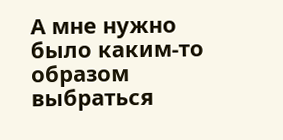А мне нужно было каким-то образом выбраться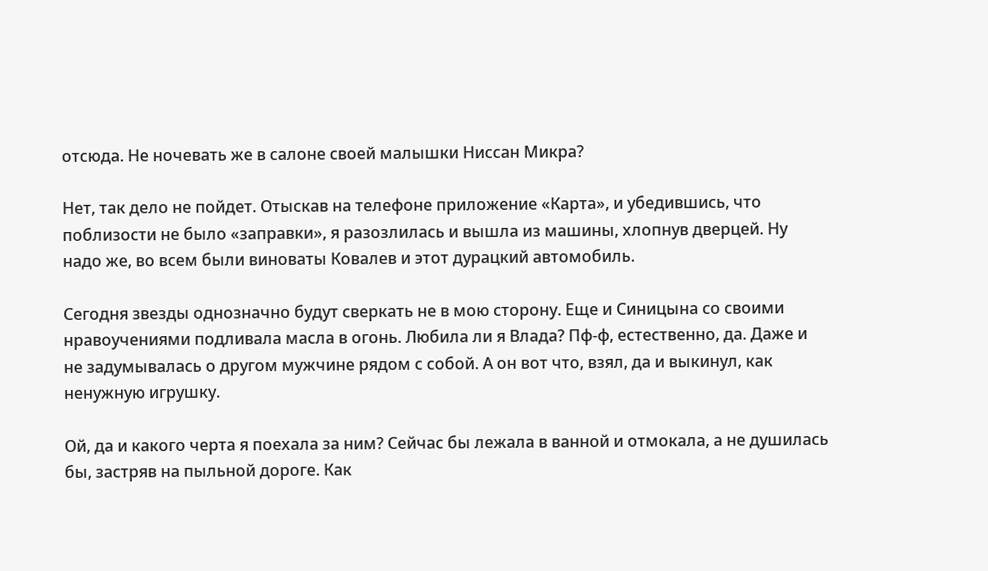отсюда. Не ночевать же в салоне своей малышки Ниссан Микра?

Нет, так дело не пойдет. Отыскав на телефоне приложение «Карта», и убедившись, что поблизости не было «заправки», я разозлилась и вышла из машины, хлопнув дверцей. Ну надо же, во всем были виноваты Ковалев и этот дурацкий автомобиль.

Сегодня звезды однозначно будут сверкать не в мою сторону. Еще и Синицына со своими нравоучениями подливала масла в огонь. Любила ли я Влада? Пф-ф, естественно, да. Даже и не задумывалась о другом мужчине рядом с собой. А он вот что, взял, да и выкинул, как ненужную игрушку.

Ой, да и какого черта я поехала за ним? Сейчас бы лежала в ванной и отмокала, а не душилась бы, застряв на пыльной дороге. Как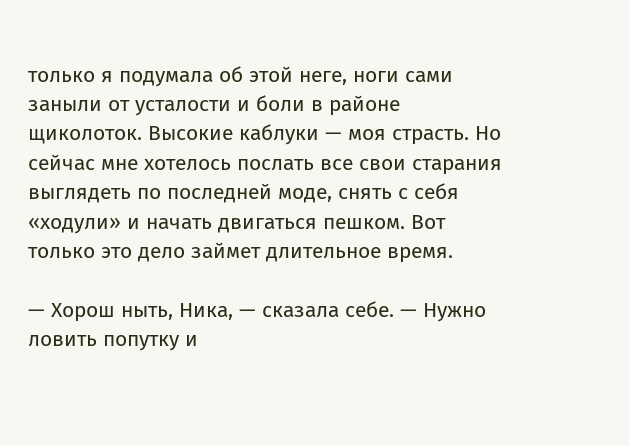только я подумала об этой неге, ноги сами заныли от усталости и боли в районе щиколоток. Высокие каблуки — моя страсть. Но сейчас мне хотелось послать все свои старания выглядеть по последней моде, снять с себя «ходули» и начать двигаться пешком. Вот только это дело займет длительное время.

— Хорош ныть, Ника, — сказала себе. — Нужно ловить попутку и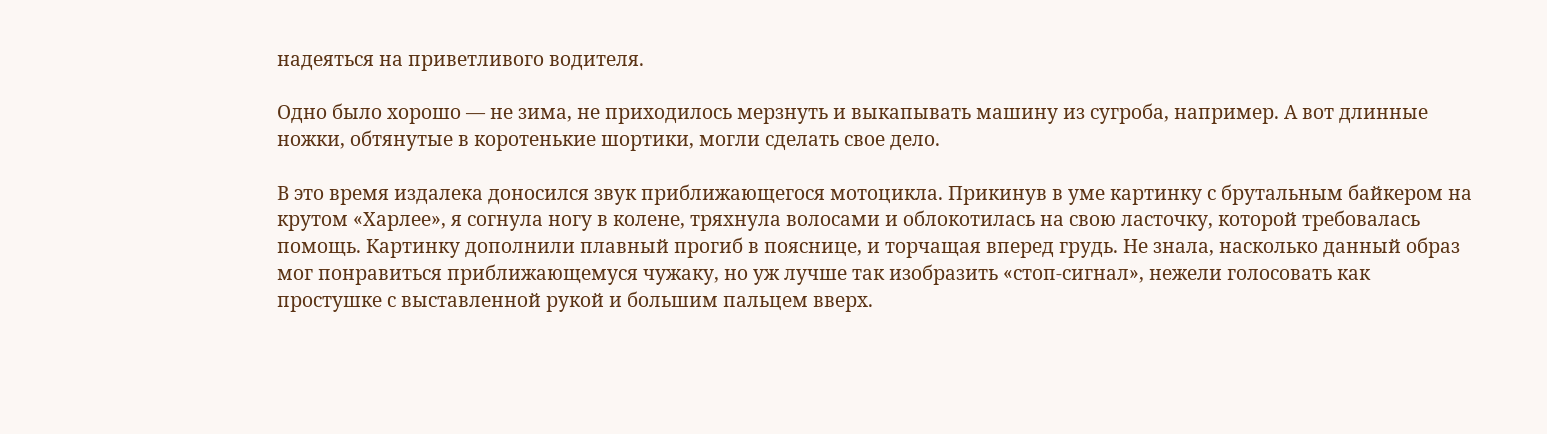надеяться на приветливого водителя.

Одно было хорошо — не зима, не приходилось мерзнуть и выкапывать машину из сугроба, например. А вот длинные ножки, обтянутые в коротенькие шортики, могли сделать свое дело.

В это время издалека доносился звук приближающегося мотоцикла. Прикинув в уме картинку с брутальным байкером на крутом «Харлее», я согнула ногу в колене, тряхнула волосами и облокотилась на свою ласточку, которой требовалась помощь. Картинку дополнили плавный прогиб в пояснице, и торчащая вперед грудь. Не знала, насколько данный образ мог понравиться приближающемуся чужаку, но уж лучше так изобразить «стоп-сигнал», нежели голосовать как простушке с выставленной рукой и большим пальцем вверх.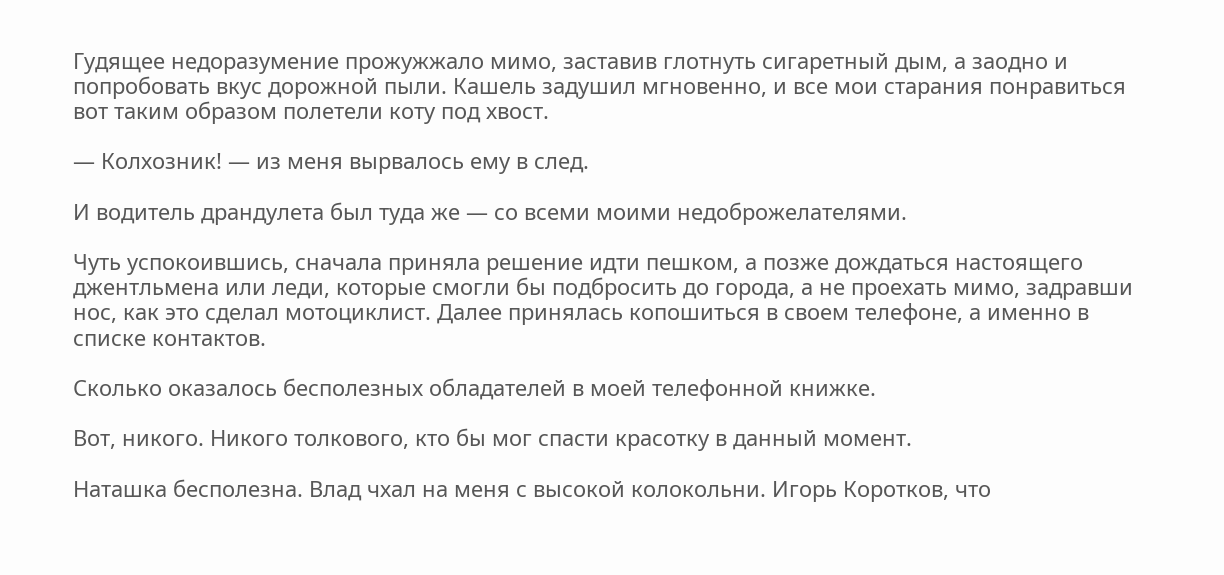Гудящее недоразумение прожужжало мимо, заставив глотнуть сигаретный дым, а заодно и попробовать вкус дорожной пыли. Кашель задушил мгновенно, и все мои старания понравиться вот таким образом полетели коту под хвост.

— Колхозник! — из меня вырвалось ему в след.

И водитель драндулета был туда же — со всеми моими недоброжелателями.

Чуть успокоившись, сначала приняла решение идти пешком, а позже дождаться настоящего джентльмена или леди, которые смогли бы подбросить до города, а не проехать мимо, задравши нос, как это сделал мотоциклист. Далее принялась копошиться в своем телефоне, а именно в списке контактов.

Сколько оказалось бесполезных обладателей в моей телефонной книжке.

Вот, никого. Никого толкового, кто бы мог спасти красотку в данный момент.

Наташка бесполезна. Влад чхал на меня с высокой колокольни. Игорь Коротков, что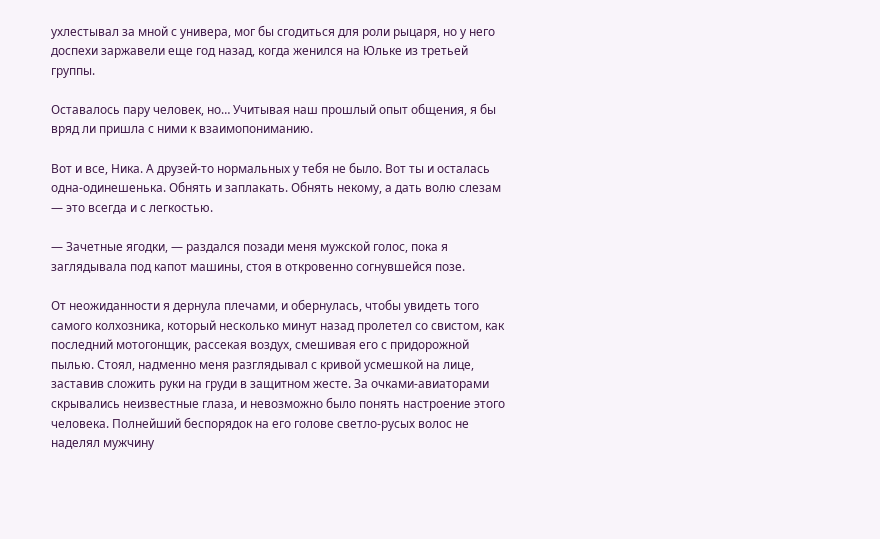ухлестывал за мной с универа, мог бы сгодиться для роли рыцаря, но у него доспехи заржавели еще год назад, когда женился на Юльке из третьей группы.

Оставалось пару человек, но… Учитывая наш прошлый опыт общения, я бы вряд ли пришла с ними к взаимопониманию.

Вот и все, Ника. А друзей-то нормальных у тебя не было. Вот ты и осталась одна-одинешенька. Обнять и заплакать. Обнять некому, а дать волю слезам — это всегда и с легкостью.

— Зачетные ягодки, — раздался позади меня мужской голос, пока я заглядывала под капот машины, стоя в откровенно согнувшейся позе.

От неожиданности я дернула плечами, и обернулась, чтобы увидеть того самого колхозника, который несколько минут назад пролетел со свистом, как последний мотогонщик, рассекая воздух, смешивая его с придорожной пылью. Стоял, надменно меня разглядывал с кривой усмешкой на лице, заставив сложить руки на груди в защитном жесте. За очками-авиаторами скрывались неизвестные глаза, и невозможно было понять настроение этого человека. Полнейший беспорядок на его голове светло-русых волос не наделял мужчину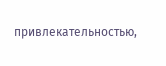привлекательностью,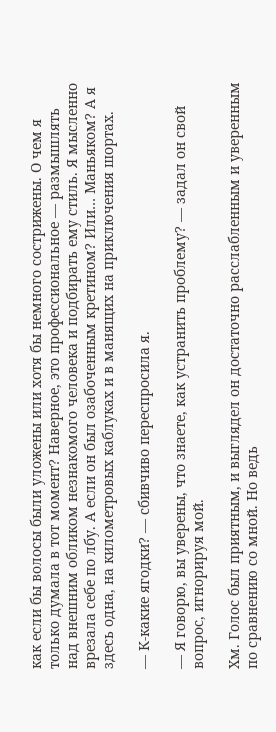как если бы волосы были уложены или хотя бы немного сострижены. О чем я только думала в тот момент? Наверное, это профессиональное — размышлять над внешним обликом незнакомого человека и подбирать ему стиль. Я мысленно врезала себе по лбу. А если он был озабоченным кретином? Или… Маньяком? А я здесь одна, на километровых каблуках и в манящих на приключения шортах.

— К-какие ягодки? — сбивчиво переспросила я.

— Я говорю, вы уверены, что знаете, как устранить проблему? — задал он свой вопрос, игнорируя мой.

Хм. Голос был приятным, и выглядел он достаточно расслабленным и уверенным по сравнению со мной. Но ведь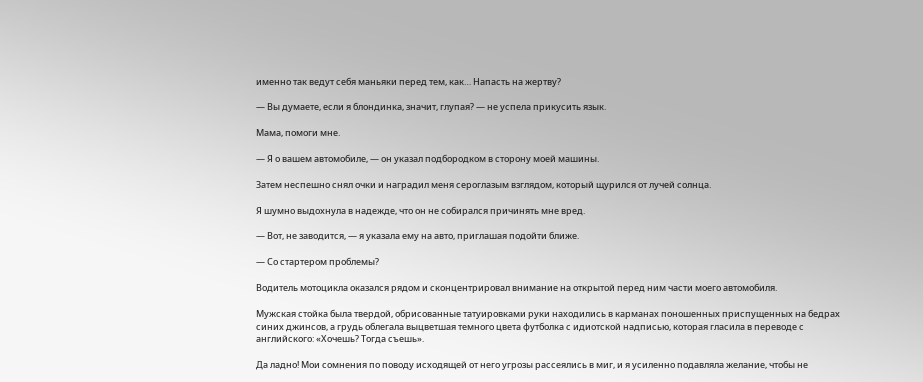именно так ведут себя маньяки перед тем, как… Напасть на жертву?

— Вы думаете, если я блондинка, значит, глупая? — не успела прикусить язык.

Мама, помоги мне.

— Я о вашем автомобиле, — он указал подбородком в сторону моей машины.

Затем неспешно снял очки и наградил меня сероглазым взглядом, который щурился от лучей солнца.

Я шумно выдохнула в надежде, что он не собирался причинять мне вред.

— Вот, не заводится, — я указала ему на авто, приглашая подойти ближе.

— Со стартером проблемы?

Водитель мотоцикла оказался рядом и сконцентрировал внимание на открытой перед ним части моего автомобиля.

Мужская стойка была твердой, обрисованные татуировками руки находились в карманах поношенных приспущенных на бедрах синих джинсов, а грудь облегала выцветшая темного цвета футболка с идиотской надписью, которая гласила в переводе с английского: «Хочешь? Тогда съешь».

Да ладно! Мои сомнения по поводу исходящей от него угрозы рассеялись в миг, и я усиленно подавляла желание, чтобы не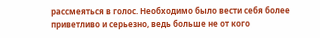рассмеяться в голос. Необходимо было вести себя более приветливо и серьезно, ведь больше не от кого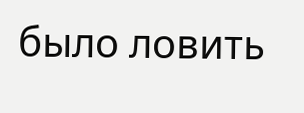было ловить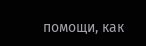помощи, как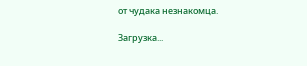от чудака незнакомца.

Загрузка...